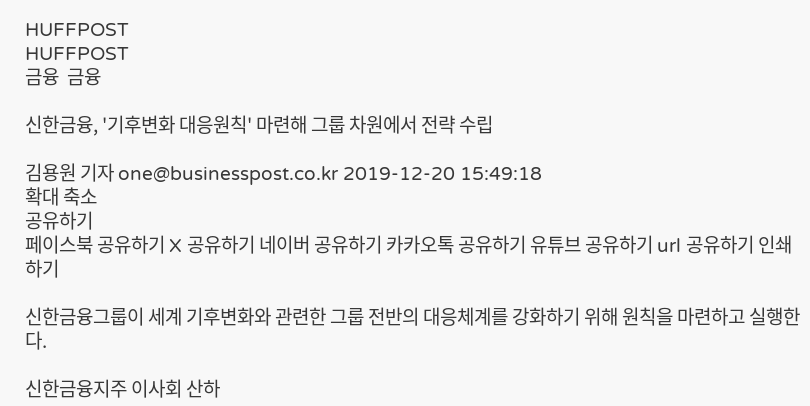HUFFPOST
HUFFPOST
금융  금융

신한금융, '기후변화 대응원칙' 마련해 그룹 차원에서 전략 수립

김용원 기자 one@businesspost.co.kr 2019-12-20 15:49:18
확대 축소
공유하기
페이스북 공유하기 X 공유하기 네이버 공유하기 카카오톡 공유하기 유튜브 공유하기 url 공유하기 인쇄하기

신한금융그룹이 세계 기후변화와 관련한 그룹 전반의 대응체계를 강화하기 위해 원칙을 마련하고 실행한다.

신한금융지주 이사회 산하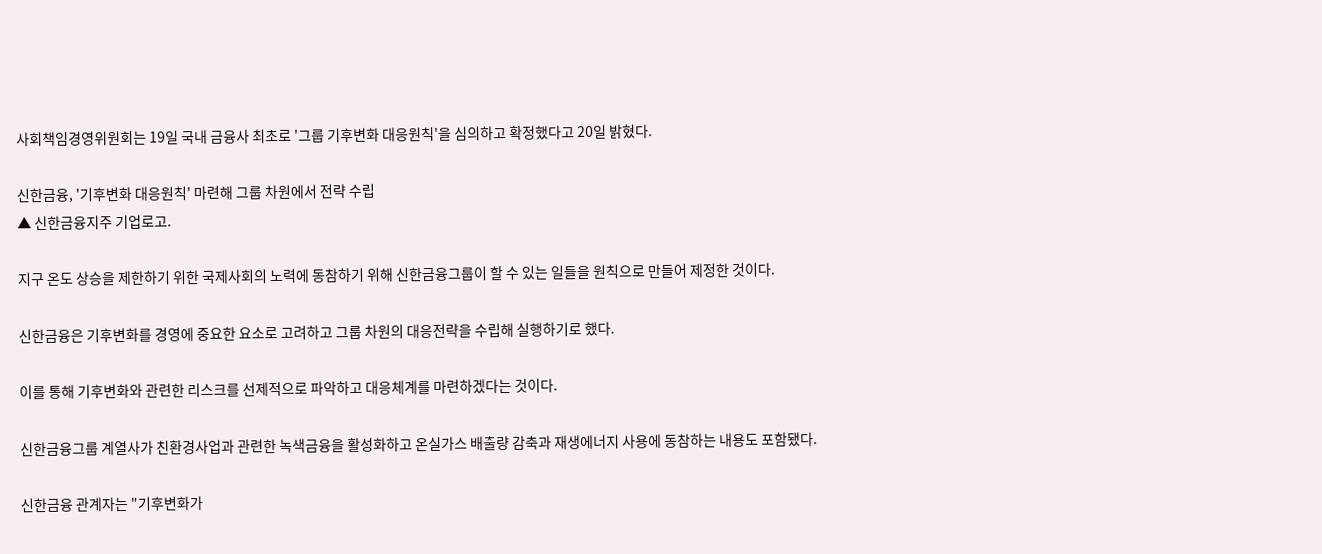사회책임경영위원회는 19일 국내 금융사 최초로 '그룹 기후변화 대응원칙'을 심의하고 확정했다고 20일 밝혔다.

신한금융, '기후변화 대응원칙' 마련해 그룹 차원에서 전략 수립
▲ 신한금융지주 기업로고.

지구 온도 상승을 제한하기 위한 국제사회의 노력에 동참하기 위해 신한금융그룹이 할 수 있는 일들을 원칙으로 만들어 제정한 것이다.

신한금융은 기후변화를 경영에 중요한 요소로 고려하고 그룹 차원의 대응전략을 수립해 실행하기로 했다.

이를 통해 기후변화와 관련한 리스크를 선제적으로 파악하고 대응체계를 마련하겠다는 것이다.

신한금융그룹 계열사가 친환경사업과 관련한 녹색금융을 활성화하고 온실가스 배출량 감축과 재생에너지 사용에 동참하는 내용도 포함됐다.

신한금융 관계자는 "기후변화가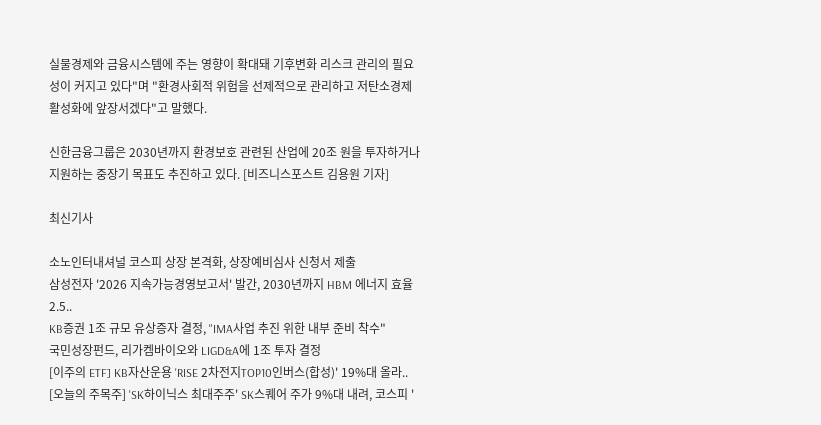실물경제와 금융시스템에 주는 영향이 확대돼 기후변화 리스크 관리의 필요성이 커지고 있다"며 "환경사회적 위험을 선제적으로 관리하고 저탄소경제 활성화에 앞장서겠다"고 말했다.

신한금융그룹은 2030년까지 환경보호 관련된 산업에 20조 원을 투자하거나 지원하는 중장기 목표도 추진하고 있다. [비즈니스포스트 김용원 기자]

최신기사

소노인터내셔널 코스피 상장 본격화, 상장예비심사 신청서 제출
삼성전자 '2026 지속가능경영보고서' 발간, 2030년까지 HBM 에너지 효율 2.5..
KB증권 1조 규모 유상증자 결정, "IMA사업 추진 위한 내부 준비 착수"
국민성장펀드, 리가켐바이오와 LIGD&A에 1조 투자 결정
[이주의 ETF] KB자산운용 'RISE 2차전지TOP10인버스(합성)' 19%대 올라..
[오늘의 주목주] 'SK하이닉스 최대주주' SK스퀘어 주가 9%대 내려, 코스피 '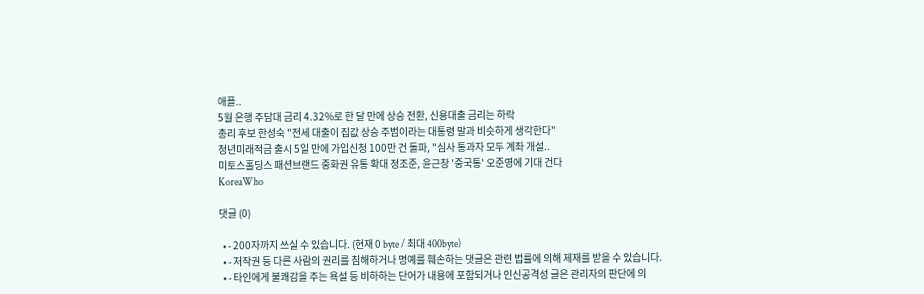애플..
5월 은행 주담대 금리 4.32%로 한 달 만에 상승 전환, 신용대출 금리는 하락
총리 후보 한성숙 "전세 대출이 집값 상승 주범이라는 대통령 말과 비슷하게 생각한다"
청년미래적금 출시 5일 만에 가입신청 100만 건 돌파, "심사 통과자 모두 계좌 개설..
미토스홀딩스 패션브랜드 중화권 유통 확대 정조준, 윤근창 '중국통' 오준영에 기대 건다
KoreaWho

댓글 (0)

  • - 200자까지 쓰실 수 있습니다. (현재 0 byte / 최대 400byte)
  • - 저작권 등 다른 사람의 권리를 침해하거나 명예를 훼손하는 댓글은 관련 법률에 의해 제재를 받을 수 있습니다.
  • - 타인에게 불쾌감을 주는 욕설 등 비하하는 단어가 내용에 포함되거나 인신공격성 글은 관리자의 판단에 의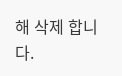해 삭제 합니다.